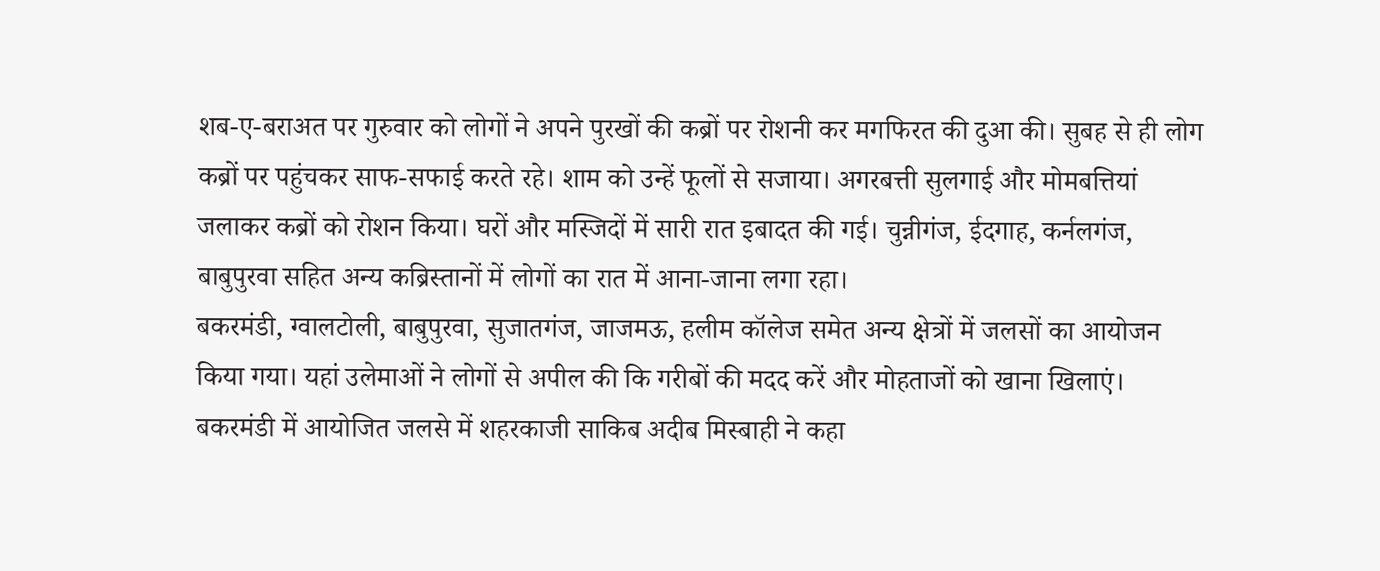शब-ए-बराअत पर गुरुवार को लोगों ने अपने पुरखों की कब्रों पर रोशनी कर मगफिरत की दुआ की। सुबह से ही लोग कब्रों पर पहुंचकर साफ-सफाई करते रहे। शाम को उन्हें फूलों से सजाया। अगरबत्ती सुलगाई और मोमबत्तियां जलाकर कब्रों को रोशन किया। घरों और मस्जिदों में सारी रात इबादत की गई। चुन्नीगंज, ईदगाह, कर्नलगंज, बाबुपुरवा सहित अन्य कब्रिस्तानों में लोगों का रात में आना-जाना लगा रहा।
बकरमंडी, ग्वालटोली, बाबुपुरवा, सुजातगंज, जाजमऊ, हलीम कॉलेज समेत अन्य क्षेत्रों में जलसों का आयोजन किया गया। यहां उलेमाओं ने लोगों से अपील की कि गरीबों की मदद करें और मोहताजों को खाना खिलाएं। बकरमंडी में आयोजित जलसे में शहरकाजी साकिब अदीब मिस्बाही ने कहा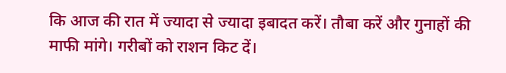कि आज की रात में ज्यादा से ज्यादा इबादत करें। तौबा करें और गुनाहों की माफी मांगे। गरीबों को राशन किट दें।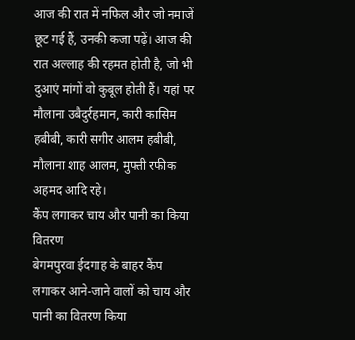आज की रात में नफिल और जो नमाजें छूट गई हैं, उनकी कजा पढ़ें। आज की रात अल्लाह की रहमत होती है, जो भी दुआएं मांगों वो कुबूल होती हैं। यहां पर मौलाना उबैदुर्रहमान, कारी कासिम हबीबी, कारी सगीर आलम हबीबी, मौलाना शाह आलम, मुफ्ती रफीक अहमद आदि रहे।
कैंप लगाकर चाय और पानी का किया वितरण
बेगमपुरवा ईदगाह के बाहर कैंप लगाकर आने-जाने वालों को चाय और पानी का वितरण किया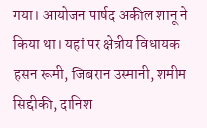गया। आयोजन पार्षद अकील शानू ने किया था। यहां पर क्षेत्रीय विधायक हसन रूमी, जिबरान उस्मानी, शमीम सिद्दीकी, दानिश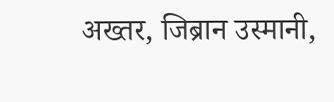अख्तर, जिब्रान उस्मानी,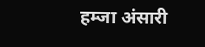हम्जा अंसारी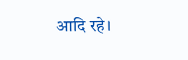आदि रहे।